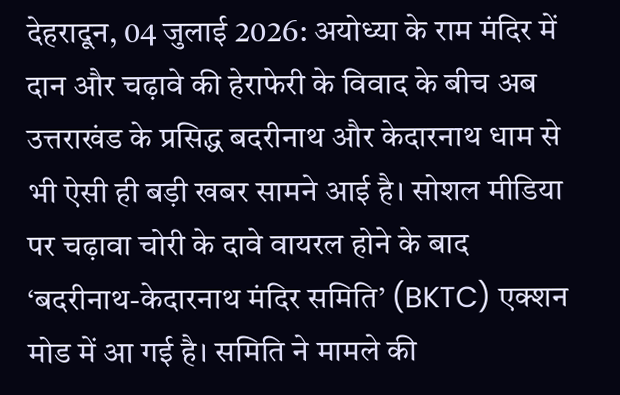देहरादून, 04 जुलाई 2026: अयोध्या के राम मंदिर में दान और चढ़ावे की हेराफेरी के विवाद के बीच अब उत्तराखंड के प्रसिद्ध बदरीनाथ और केदारनाथ धाम से भी ऐसी ही बड़ी खबर सामने आई है। सोशल मीडिया पर चढ़ावा चोरी के दावे वायरल होने के बाद ‘बदरीनाथ-केदारनाथ मंदिर समिति’ (BKTC) एक्शन मोड में आ गई है। समिति ने मामले की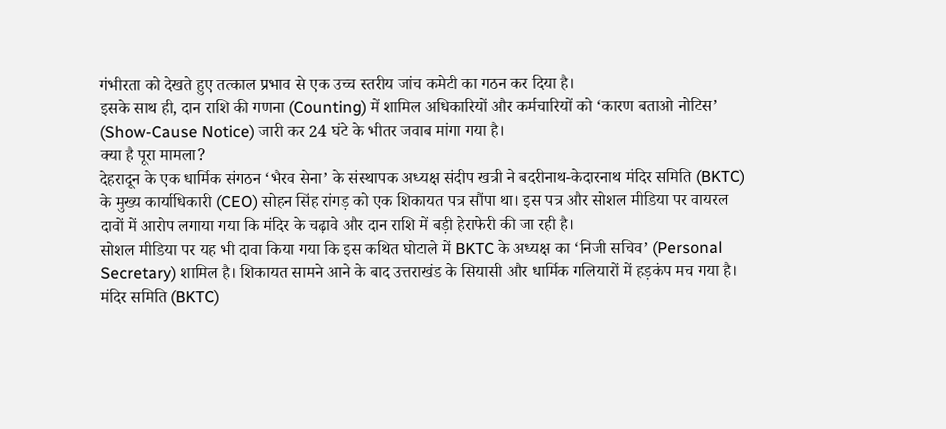गंभीरता को देखते हुए तत्काल प्रभाव से एक उच्च स्तरीय जांच कमेटी का गठन कर दिया है।
इसके साथ ही, दान राशि की गणना (Counting) में शामिल अधिकारियों और कर्मचारियों को ‘कारण बताओ नोटिस’ (Show-Cause Notice) जारी कर 24 घंटे के भीतर जवाब मांगा गया है।
क्या है पूरा मामला?
देहरादून के एक धार्मिक संगठन ‘भैरव सेना’ के संस्थापक अध्यक्ष संदीप खत्री ने बदरीनाथ-केदारनाथ मंदिर समिति (BKTC) के मुख्य कार्याधिकारी (CEO) सोहन सिंह रांगड़ को एक शिकायत पत्र सौंपा था। इस पत्र और सोशल मीडिया पर वायरल दावों में आरोप लगाया गया कि मंदिर के चढ़ावे और दान राशि में बड़ी हेराफेरी की जा रही है।
सोशल मीडिया पर यह भी दावा किया गया कि इस कथित घोटाले में BKTC के अध्यक्ष का ‘निजी सचिव’ (Personal Secretary) शामिल है। शिकायत सामने आने के बाद उत्तराखंड के सियासी और धार्मिक गलियारों में हड़कंप मच गया है।
मंदिर समिति (BKTC)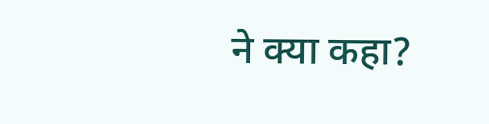ने क्या कहा?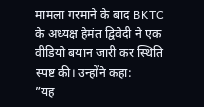मामला गरमाने के बाद BKTC के अध्यक्ष हेमंत द्विवेदी ने एक वीडियो बयान जारी कर स्थिति स्पष्ट की। उन्होंने कहा:
”यह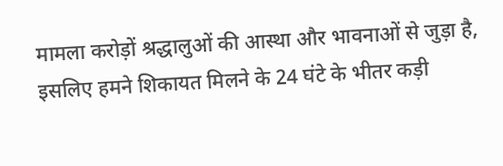मामला करोड़ों श्रद्धालुओं की आस्था और भावनाओं से जुड़ा है, इसलिए हमने शिकायत मिलने के 24 घंटे के भीतर कड़ी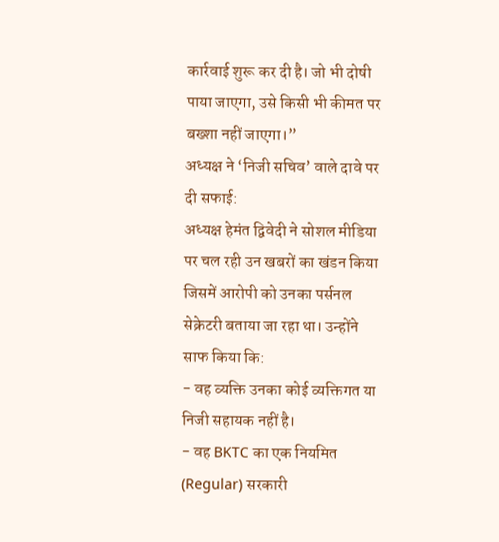कार्रवाई शुरू कर दी है। जो भी दोषी पाया जाएगा, उसे किसी भी कीमत पर बख्शा नहीं जाएगा।”
अध्यक्ष ने ‘निजी सचिव’ वाले दावे पर दी सफाई:
अध्यक्ष हेमंत द्विवेदी ने सोशल मीडिया पर चल रही उन खबरों का खंडन किया जिसमें आरोपी को उनका पर्सनल सेक्रेटरी बताया जा रहा था। उन्होंने साफ किया कि:
- वह व्यक्ति उनका कोई व्यक्तिगत या निजी सहायक नहीं है।
- वह BKTC का एक नियमित (Regular) सरकारी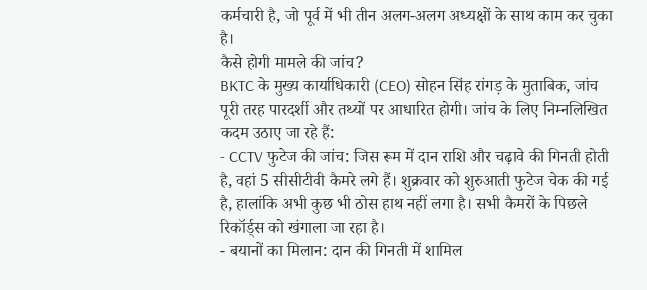कर्मचारी है, जो पूर्व में भी तीन अलग-अलग अध्यक्षों के साथ काम कर चुका है।
कैसे होगी मामले की जांच?
BKTC के मुख्य कार्याधिकारी (CEO) सोहन सिंह रांगड़ के मुताबिक, जांच पूरी तरह पारदर्शी और तथ्यों पर आधारित होगी। जांच के लिए निम्नलिखित कदम उठाए जा रहे हैं:
- CCTV फुटेज की जांच: जिस रूम में दान राशि और चढ़ावे की गिनती होती है, वहां 5 सीसीटीवी कैमरे लगे हैं। शुक्रवार को शुरुआती फुटेज चेक की गई है, हालांकि अभी कुछ भी ठोस हाथ नहीं लगा है। सभी कैमरों के पिछले रिकॉर्ड्स को खंगाला जा रहा है।
- बयानों का मिलान: दान की गिनती में शामिल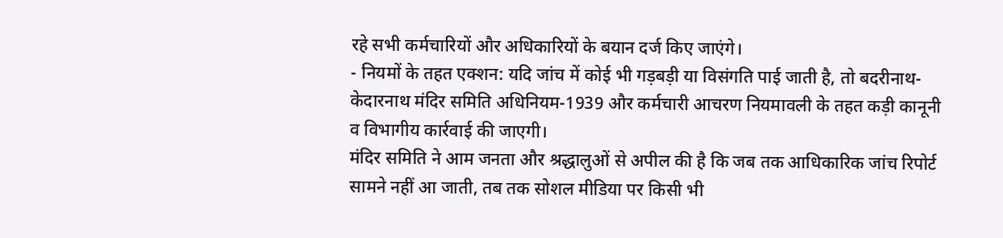रहे सभी कर्मचारियों और अधिकारियों के बयान दर्ज किए जाएंगे।
- नियमों के तहत एक्शन: यदि जांच में कोई भी गड़बड़ी या विसंगति पाई जाती है, तो बदरीनाथ-केदारनाथ मंदिर समिति अधिनियम-1939 और कर्मचारी आचरण नियमावली के तहत कड़ी कानूनी व विभागीय कार्रवाई की जाएगी।
मंदिर समिति ने आम जनता और श्रद्धालुओं से अपील की है कि जब तक आधिकारिक जांच रिपोर्ट सामने नहीं आ जाती, तब तक सोशल मीडिया पर किसी भी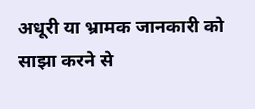अधूरी या भ्रामक जानकारी को साझा करने से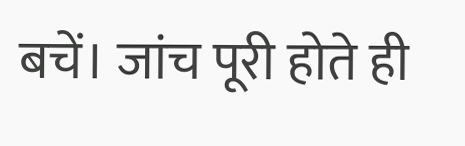बचें। जांच पूरी होते ही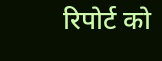रिपोर्ट को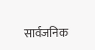सार्वजनिक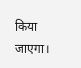किया जाएगा।